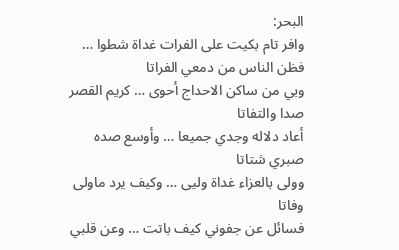البحر:
وافر تام بكيت على الفرات غداة شطوا … فظن الناس من دمعي الفراتا
وبي من ساكن الاحداج أحوى … كريم القصر صدا والتفاتا
أعاد دلاله وجدي جميعا … وأوسع صده صبري شتاتا
وولى بالعزاء غداة وليى … وكيف يرد ماولى وفاتا
فسائل عن جفوني كيف باتت … وعن قلبي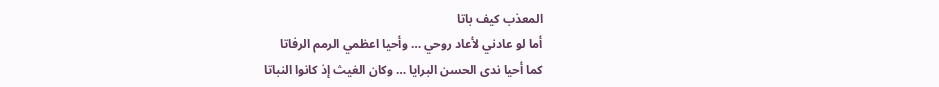المعذب كيف باتا
أما لو عادني لأعاد روحي … وأحيا اعظمي الرمم الرفاتا
كما أحيا ندى الحسن البرايا … وكان الغيث إذ كانوا النباتا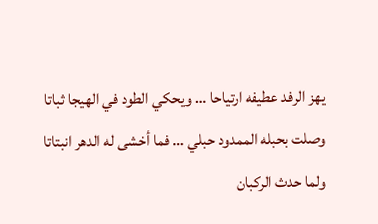يهز الرفد عطيفه ارتياحا … ويحكي الطود في الهيجا ثباتا
وصلت بحبله الممدود حبلي … فما أخشى له الدهر انبتاتا
ولما حدث الركبان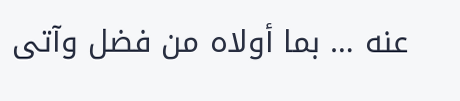عنه … بما أولاه من فضل وآتى